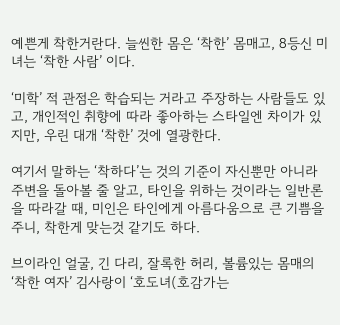예쁜게 착한거란다. 늘씬한 몸은 ‘착한’ 몸매고, 8등신 미녀는 ‘착한 사람’ 이다.

‘미학’ 적 관점은 학습되는 거라고 주장하는 사람들도 있고, 개인적인 취향에 따라 좋아하는 스타일엔 차이가 있지만, 우린 대개 ‘착한’ 것에 열광한다.

여기서 말하는 ‘착하다’는 것의 기준이 자신뿐만 아니라 주변을 돌아볼 줄 알고, 타인을 위하는 것이라는 일반론을 따라갈 때, 미인은 타인에게 아름다움으로 큰 기쁨을 주니, 착한게 맞는것 같기도 하다.

브이라인 얼굴, 긴 다리, 잘록한 허리, 볼륨있는 몸매의 ‘착한 여자’ 김사랑이 ‘호도녀(호감가는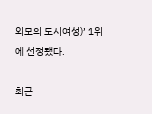외모의 도시여성)’ 1위에 선정됐다.

최근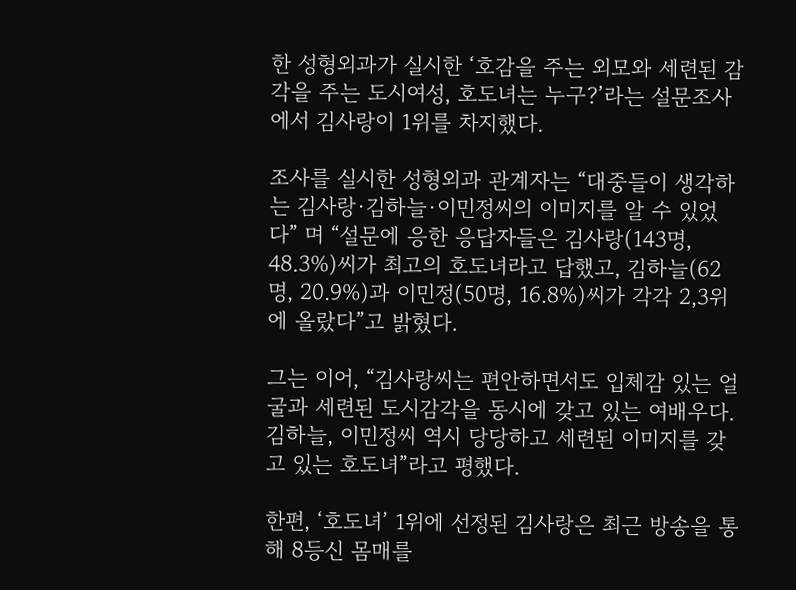한 성형외과가 실시한 ‘호감을 주는 외모와 세련된 감각을 주는 도시여성, 호도녀는 누구?’라는 설문조사에서 김사랑이 1위를 차지했다.

조사를 실시한 성형외과 관계자는 “대중들이 생각하는 김사랑·김하늘·이민정씨의 이미지를 알 수 있었다” 며 “설문에 응한 응답자들은 김사랑(143명, 48.3%)씨가 최고의 호도녀라고 답했고, 김하늘(62명, 20.9%)과 이민정(50명, 16.8%)씨가 각각 2,3위에 올랐다”고 밝혔다.

그는 이어, “김사랑씨는 편안하면서도 입체감 있는 얼굴과 세련된 도시감각을 동시에 갖고 있는 여배우다. 김하늘, 이민정씨 역시 당당하고 세련된 이미지를 갖고 있는 호도녀”라고 평했다.

한편, ‘호도녀’ 1위에 선정된 김사랑은 최근 방송을 통해 8등신 몸매를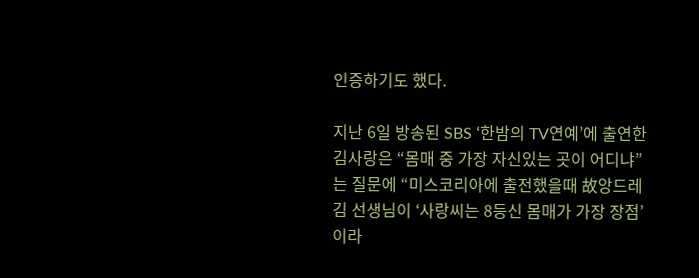인증하기도 했다.

지난 6일 방송된 SBS ‘한밤의 TV연예’에 출연한 김사랑은 “몸매 중 가장 자신있는 곳이 어디냐”는 질문에 “미스코리아에 출전했을때 故앙드레김 선생님이 ‘사랑씨는 8등신 몸매가 가장 장점’이라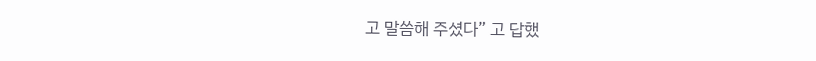고 말씀해 주셨다” 고 답했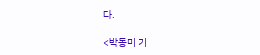다.

<박동미 기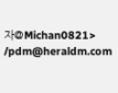자@Michan0821> /pdm@heraldm.com